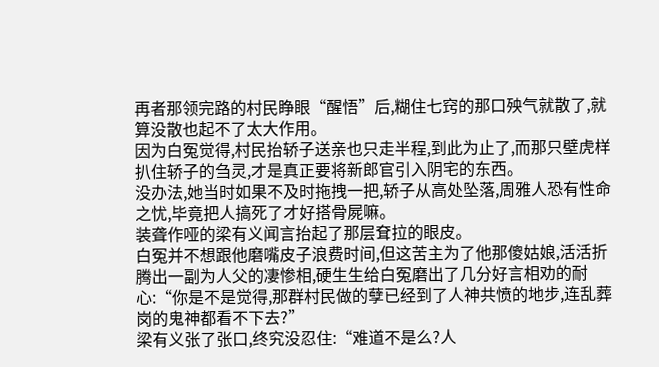再者那领完路的村民睁眼“醒悟”后,糊住七窍的那口殃气就散了,就算没散也起不了太大作用。
因为白冤觉得,村民抬轿子送亲也只走半程,到此为止了,而那只壁虎样扒住轿子的刍灵,才是真正要将新郎官引入阴宅的东西。
没办法,她当时如果不及时拖拽一把,轿子从高处坠落,周雅人恐有性命之忧,毕竟把人搞死了才好搭骨屍嘛。
装聋作哑的梁有义闻言抬起了那层耷拉的眼皮。
白冤并不想跟他磨嘴皮子浪费时间,但这苦主为了他那傻姑娘,活活折腾出一副为人父的凄惨相,硬生生给白冤磨出了几分好言相劝的耐心:“你是不是觉得,那群村民做的孽已经到了人神共愤的地步,连乱葬岗的鬼神都看不下去?”
梁有义张了张口,终究没忍住:“难道不是么?人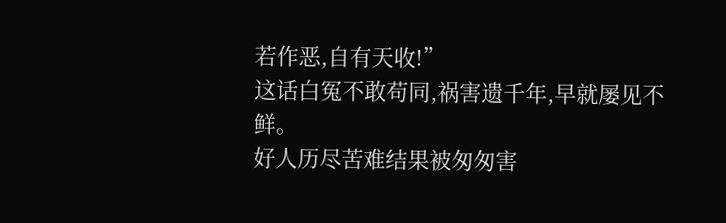若作恶,自有天收!”
这话白冤不敢苟同,祸害遗千年,早就屡见不鲜。
好人历尽苦难结果被匆匆害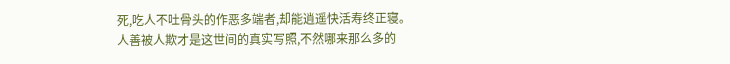死,吃人不吐骨头的作恶多端者,却能逍遥快活寿终正寝。
人善被人欺才是这世间的真实写照,不然哪来那么多的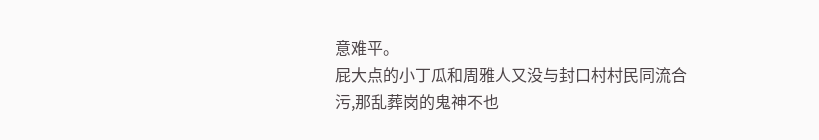意难平。
屁大点的小丁瓜和周雅人又没与封口村村民同流合污,那乱葬岗的鬼神不也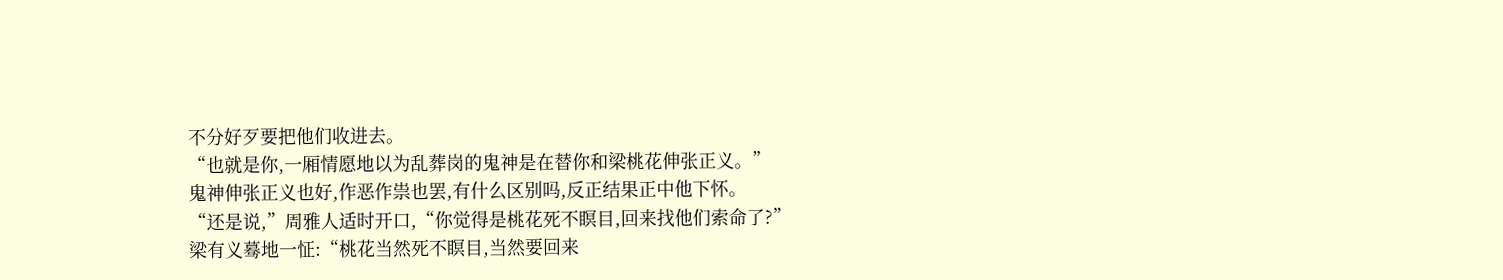不分好歹要把他们收进去。
“也就是你,一厢情愿地以为乱葬岗的鬼神是在替你和梁桃花伸张正义。”
鬼神伸张正义也好,作恶作祟也罢,有什么区别吗,反正结果正中他下怀。
“还是说,”周雅人适时开口,“你觉得是桃花死不瞑目,回来找他们索命了?”
梁有义蓦地一怔:“桃花当然死不瞑目,当然要回来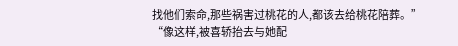找他们索命,那些祸害过桃花的人,都该去给桃花陪葬。”
“像这样,被喜轿抬去与她配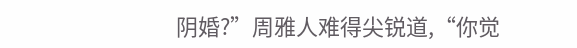阴婚?”周雅人难得尖锐道,“你觉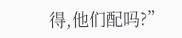得,他们配吗?”